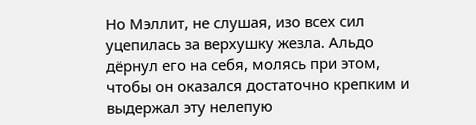Но Мэллит, не слушая, изо всех сил уцепилась за верхушку жезла. Альдо дёрнул его на себя, молясь при этом, чтобы он оказался достаточно крепким и выдержал эту нелепую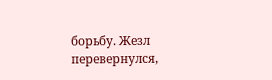борьбу. Жезл перевернулся,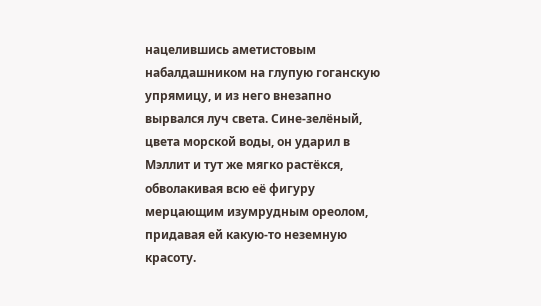нацелившись аметистовым набалдашником на глупую гоганскую упрямицу, и из него внезапно вырвался луч света. Сине-зелёный, цвета морской воды, он ударил в Мэллит и тут же мягко растёкся, обволакивая всю её фигуру мерцающим изумрудным ореолом, придавая ей какую-то неземную красоту.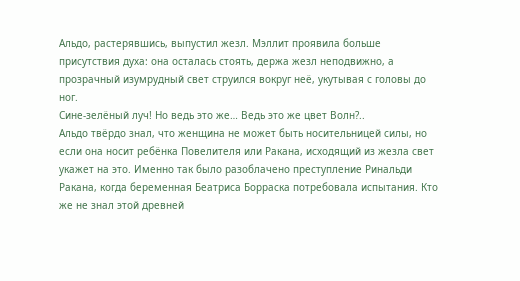Альдо, растерявшись, выпустил жезл. Мэллит проявила больше присутствия духа: она осталась стоять, держа жезл неподвижно, а прозрачный изумрудный свет струился вокруг неё, укутывая с головы до ног.
Сине-зелёный луч! Но ведь это же… Ведь это же цвет Волн?..
Альдо твёрдо знал, что женщина не может быть носительницей силы, но если она носит ребёнка Повелителя или Ракана, исходящий из жезла свет укажет на это. Именно так было разоблачено преступление Ринальди Ракана, когда беременная Беатриса Борраска потребовала испытания. Кто же не знал этой древней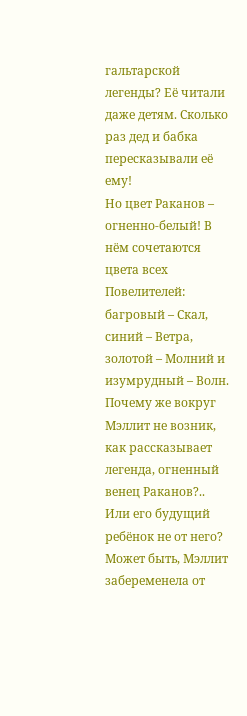гальтарской легенды? Её читали даже детям. Сколько раз дед и бабка пересказывали её ему!
Но цвет Раканов – огненно-белый! В нём сочетаются цвета всех Повелителей: багровый – Скал, синий – Ветра, золотой – Молний и изумрудный – Волн. Почему же вокруг Мэллит не возник, как рассказывает легенда, огненный венец Раканов?..
Или его будущий ребёнок не от него? Может быть, Мэллит забеременела от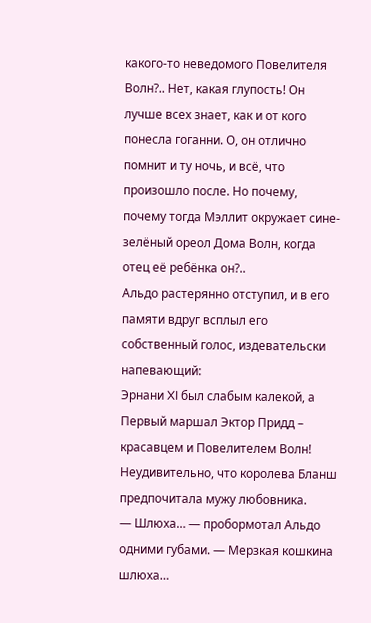какого-то неведомого Повелителя Волн?.. Нет, какая глупость! Он лучше всех знает, как и от кого понесла гоганни. О, он отлично помнит и ту ночь, и всё, что произошло после. Но почему, почему тогда Мэллит окружает сине-зелёный ореол Дома Волн, когда отец её ребёнка он?..
Альдо растерянно отступил, и в его памяти вдруг всплыл его собственный голос, издевательски напевающий:
Эрнани XI был слабым калекой, а Первый маршал Эктор Придд – красавцем и Повелителем Волн! Неудивительно, что королева Бланш предпочитала мужу любовника.
— Шлюха… — пробормотал Альдо одними губами. — Мерзкая кошкина шлюха…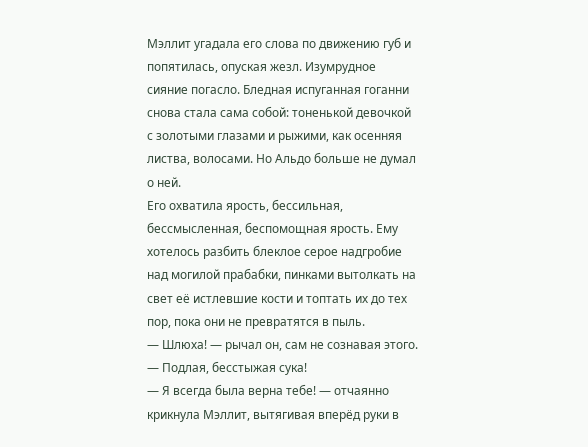Мэллит угадала его слова по движению губ и попятилась, опуская жезл. Изумрудное сияние погасло. Бледная испуганная гоганни снова стала сама собой: тоненькой девочкой с золотыми глазами и рыжими, как осенняя листва, волосами. Но Альдо больше не думал о ней.
Его охватила ярость, бессильная, бессмысленная, беспомощная ярость. Ему хотелось разбить блеклое серое надгробие над могилой прабабки, пинками вытолкать на свет её истлевшие кости и топтать их до тех пор, пока они не превратятся в пыль.
— Шлюха! — рычал он, сам не сознавая этого. — Подлая, бесстыжая сука!
— Я всегда была верна тебе! — отчаянно крикнула Мэллит, вытягивая вперёд руки в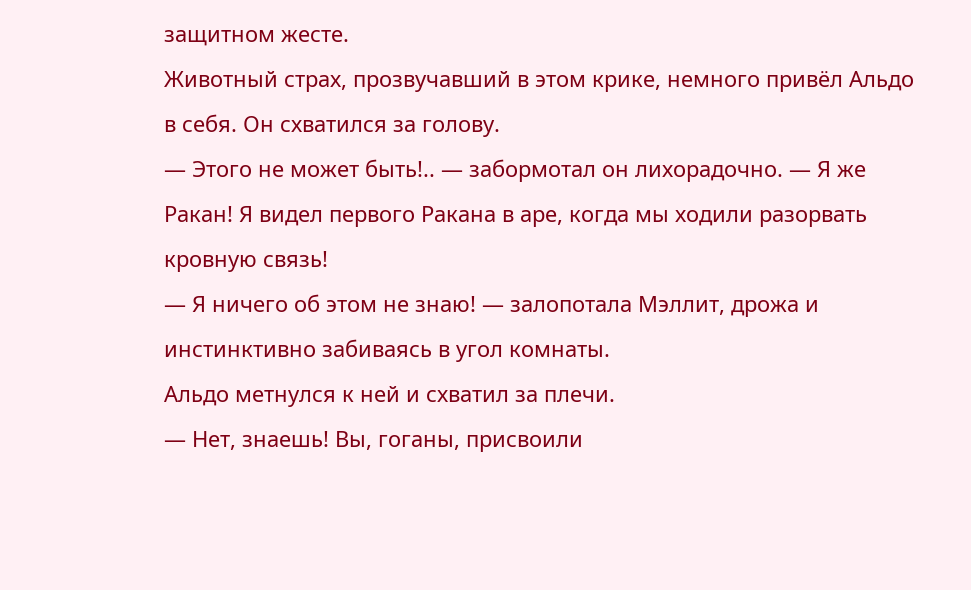защитном жесте.
Животный страх, прозвучавший в этом крике, немного привёл Альдо в себя. Он схватился за голову.
— Этого не может быть!.. — забормотал он лихорадочно. — Я же Ракан! Я видел первого Ракана в аре, когда мы ходили разорвать кровную связь!
— Я ничего об этом не знаю! — залопотала Мэллит, дрожа и инстинктивно забиваясь в угол комнаты.
Альдо метнулся к ней и схватил за плечи.
— Нет, знаешь! Вы, гоганы, присвоили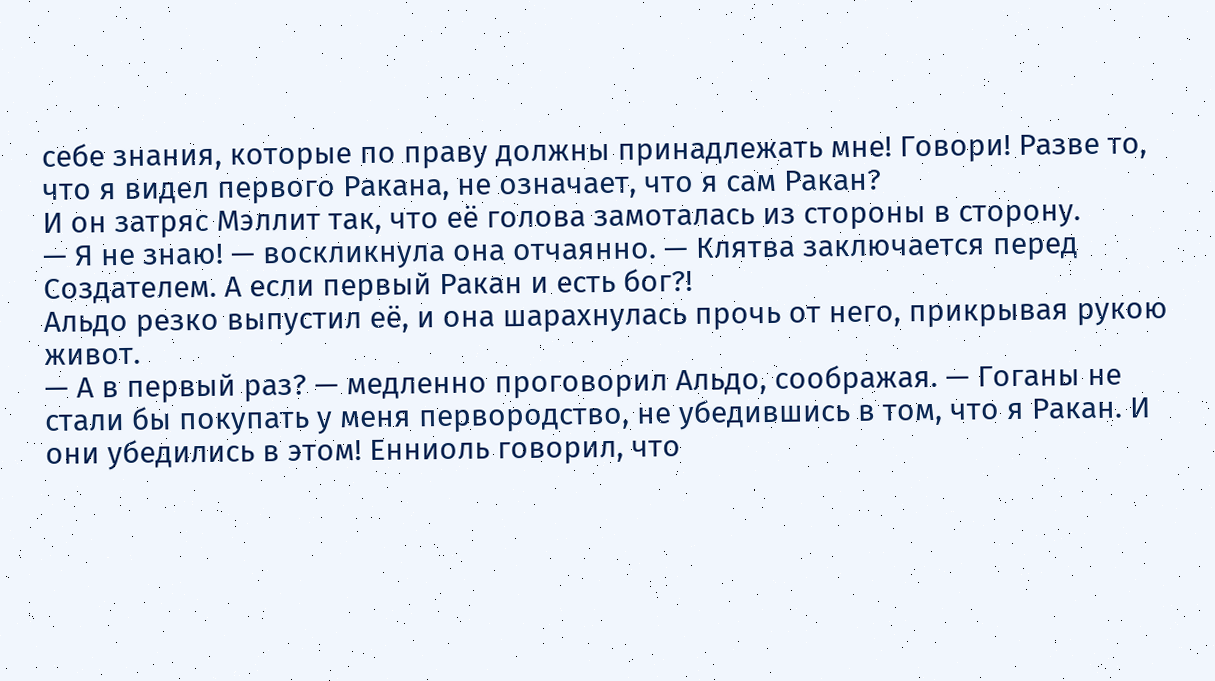себе знания, которые по праву должны принадлежать мне! Говори! Разве то, что я видел первого Ракана, не означает, что я сам Ракан?
И он затряс Мэллит так, что её голова замоталась из стороны в сторону.
— Я не знаю! — воскликнула она отчаянно. — Клятва заключается перед Создателем. А если первый Ракан и есть бог?!
Альдо резко выпустил её, и она шарахнулась прочь от него, прикрывая рукою живот.
— А в первый раз? — медленно проговорил Альдо, соображая. — Гоганы не стали бы покупать у меня первородство, не убедившись в том, что я Ракан. И они убедились в этом! Енниоль говорил, что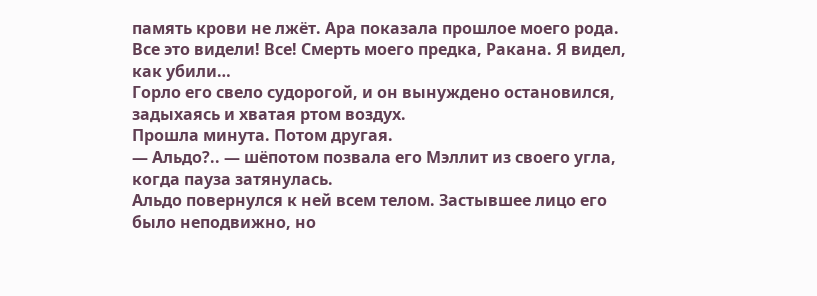память крови не лжёт. Ара показала прошлое моего рода. Все это видели! Все! Смерть моего предка, Ракана. Я видел, как убили…
Горло его свело судорогой, и он вынуждено остановился, задыхаясь и хватая ртом воздух.
Прошла минута. Потом другая.
— Альдо?.. — шёпотом позвала его Мэллит из своего угла, когда пауза затянулась.
Альдо повернулся к ней всем телом. Застывшее лицо его было неподвижно, но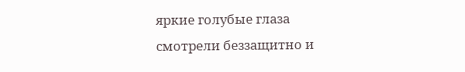яркие голубые глаза смотрели беззащитно и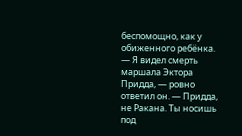беспомощно, как у обиженного ребёнка.
— Я видел смерть маршала Эктора Придда, — ровно ответил он. — Придда, не Ракана. Ты носишь под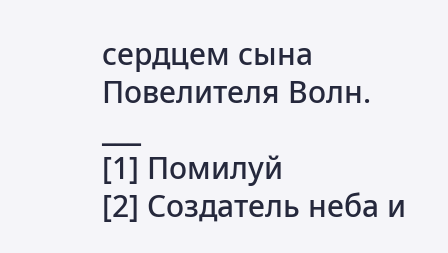сердцем сына Повелителя Волн.
___
[1] Помилуй
[2] Создатель неба и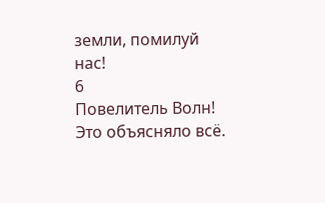земли, помилуй нас!
6
Повелитель Волн! Это объясняло всё.